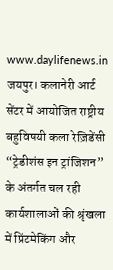www.daylifenews.in
जयपुर। कलानेरी आर्ट सेंटर में आयोजित राष्ट्रीय बहुविषयी कला रेज़िडेंसी “ट्रेडीशंस इन ट्रांजिशन” के अंतर्गत चल रही कार्यशालाओं की श्रृंखला में प्रिंटमेकिंग और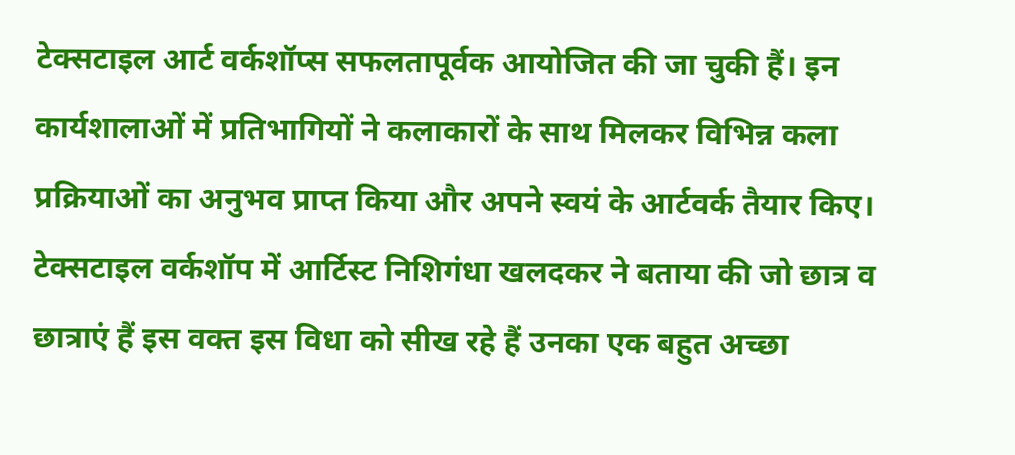टेक्सटाइल आर्ट वर्कशॉप्स सफलतापूर्वक आयोजित की जा चुकी हैं। इन कार्यशालाओं में प्रतिभागियों ने कलाकारों के साथ मिलकर विभिन्न कला प्रक्रियाओं का अनुभव प्राप्त किया और अपने स्वयं के आर्टवर्क तैयार किए।
टेक्सटाइल वर्कशॉप में आर्टिस्ट निशिगंधा खलदकर ने बताया की जो छात्र व छात्राएं हैं इस वक्त इस विधा को सीख रहे हैं उनका एक बहुत अच्छा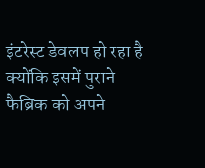इंटरेस्ट डेवलप हो रहा है क्योंकि इसमें पुराने फैब्रिक को अपने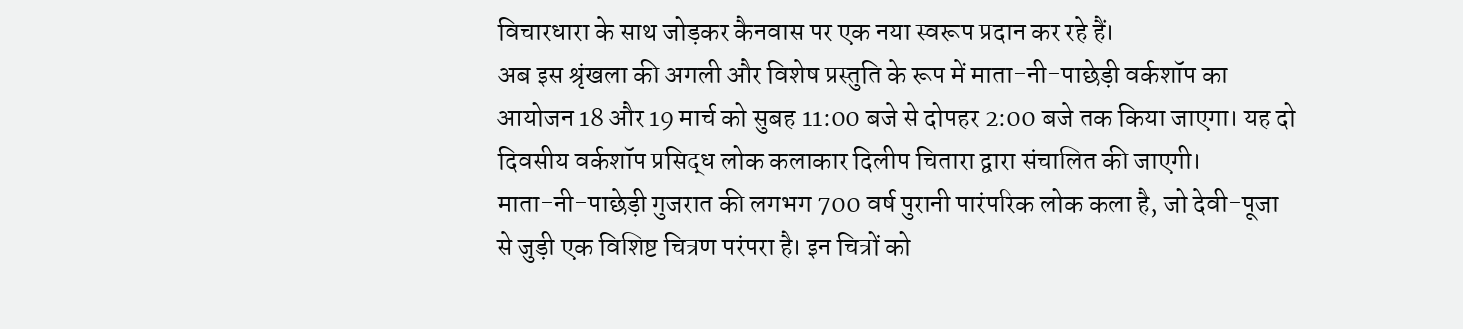विचारधारा के साथ जोड़कर कैनवास पर एक नया स्वरूप प्रदान कर रहे हैं।
अब इस श्रृंखला की अगली और विशेष प्रस्तुति के रूप में माता-नी-पाछेड़ी वर्कशॉप का आयोजन 18 और 19 मार्च को सुबह 11:00 बजे से दोपहर 2:00 बजे तक किया जाएगा। यह दो दिवसीय वर्कशॉप प्रसिद्ध लोक कलाकार दिलीप चितारा द्वारा संचालित की जाएगी।
माता-नी-पाछेड़ी गुजरात की लगभग 700 वर्ष पुरानी पारंपरिक लोक कला है, जो देवी-पूजा से जुड़ी एक विशिष्ट चित्रण परंपरा है। इन चित्रों को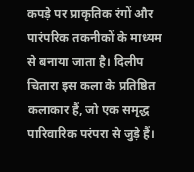कपड़े पर प्राकृतिक रंगों और पारंपरिक तकनीकों के माध्यम से बनाया जाता है। दिलीप चितारा इस कला के प्रतिष्ठित कलाकार हैं, जो एक समृद्ध पारिवारिक परंपरा से जुड़े हैं।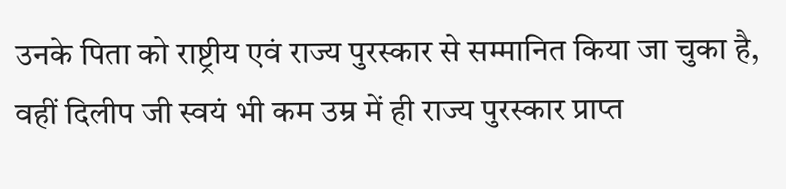उनके पिता को राष्ट्रीय एवं राज्य पुरस्कार से सम्मानित किया जा चुका है, वहीं दिलीप जी स्वयं भी कम उम्र में ही राज्य पुरस्कार प्राप्त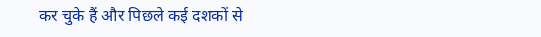कर चुके हैं और पिछले कई दशकों से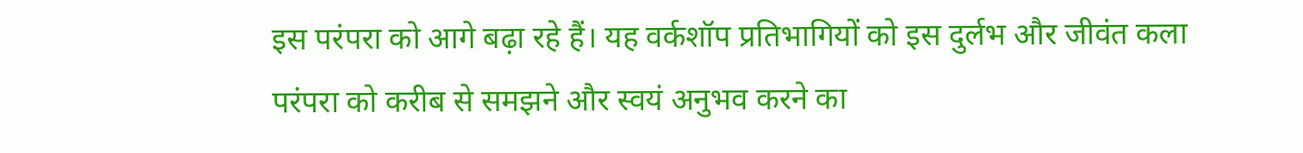इस परंपरा को आगे बढ़ा रहे हैं। यह वर्कशॉप प्रतिभागियों को इस दुर्लभ और जीवंत कला परंपरा को करीब से समझने और स्वयं अनुभव करने का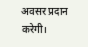अवसर प्रदान करेगी।